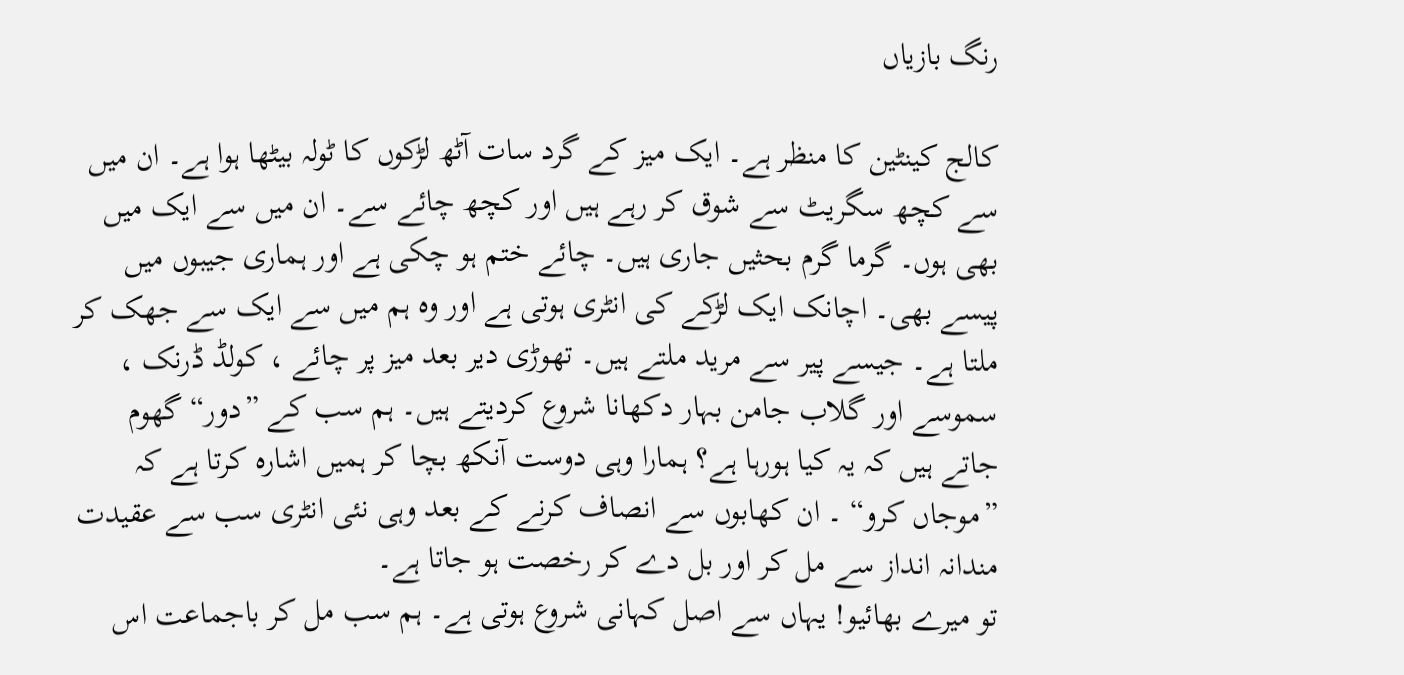رنگ بازیاں

کالج کینٹین کا منظر ہے۔ ایک میز کے گرد سات آٹھ لڑکوں کا ٹولہ بیٹھا ہوا ہے۔ ان میں سے کچھ سگریٹ سے شوق کر رہے ہیں اور کچھ چائے سے۔ ان میں سے ایک میں بھی ہوں۔ گرما گرم بحثیں جاری ہیں۔ چائے ختم ہو چکی ہے اور ہماری جیبوں میں پیسے بھی۔ اچانک ایک لڑکے کی انٹری ہوتی ہے اور وہ ہم میں سے ایک سے جھک کر ملتا ہے۔ جیسے پیر سے مرید ملتے ہیں۔ تھوڑی دیر بعد میز پر چائے ، کولڈ ڈرنک ، سموسے اور گلاب جامن بہار دکھانا شروع کردیتے ہیں۔ ہم سب کے ”دور“ گھوم جاتے ہیں کہ یہ کیا ہورہا ہے؟‌ ہمارا وہی دوست آنکھ بچا کر ہمیں اشارہ کرتا ہے کہ ”موجاں کرو“ ۔ ان کھابوں سے انصاف کرنے کے بعد وہی نئی انٹری سب سے عقیدت مندانہ انداز سے مل کر اور بل دے کر رخصت ہو جاتا ہے۔
تو میرے بھائیو! یہاں سے اصل کہانی شروع ہوتی ہے۔ ہم سب مل کر باجماعت اس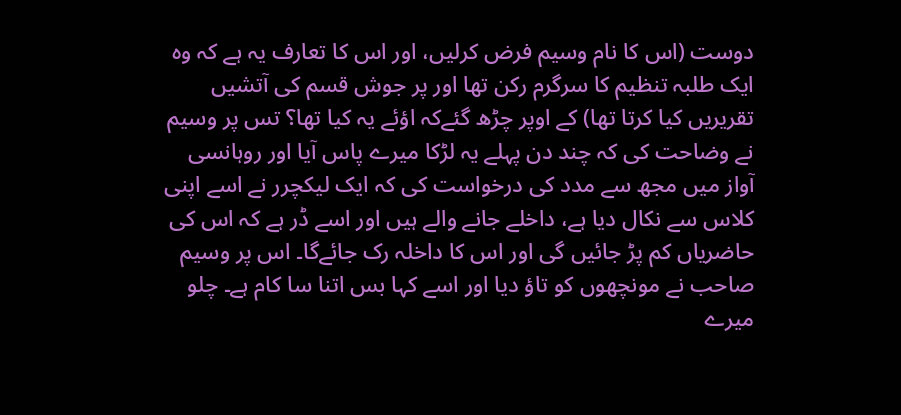دوست (اس کا نام وسیم فرض کرلیں، اور اس کا تعارف یہ ہے کہ وہ ایک طلبہ تنظیم کا سرگرم رکن تھا اور پر جوش قسم کی آتشیں تقریریں کیا کرتا تھا) کے اوپر چڑھ گئےکہ اؤئے یہ کیا تھا؟ تس پر وسیم نے وضاحت کی کہ چند دن پہلے یہ لڑکا میرے پاس آیا اور روہانسی آواز میں‌ مجھ سے مدد کی درخواست کی کہ ایک لیکچرر نے اسے اپنی کلاس سے نکال دیا ہے، داخلے جانے والے ہیں اور اسے ڈر ہے کہ اس کی حاضریاں کم پڑ جائیں گی اور اس کا داخلہ رک جائےگا۔ اس پر وسیم صاحب نے مونچھوں کو تاؤ دیا اور اسے کہا بس اتنا سا کام ہے۔ چلو میرے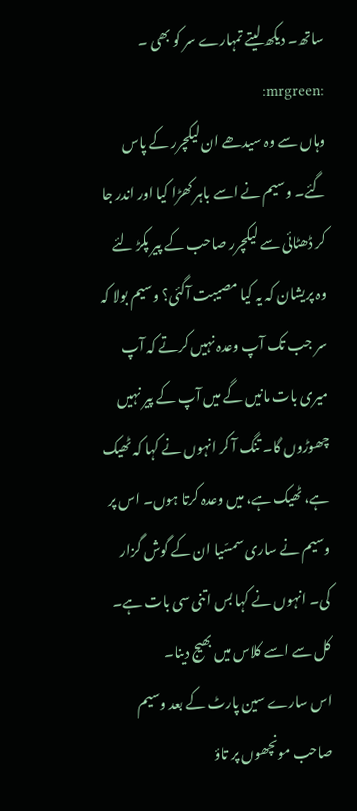ساتھ۔ دیکھ لیتے تمہارے سر کو بھی ۔ :mrgreen:
وہاں سے وہ سیدھے ان لیکچرر کے پاس گئے۔ وسیم نے اسے باہر کھڑا کیا اور اندر جا کر ڈھٹائی سے لیکچرر صاحب کے پیر پکڑ لئے وہ پریشان کہ یہ کیا مصیبت آگئی؟ وسیم بولا کہ سر جب تک آپ وعدہ نہیں کرتے کہ آپ میری بات مانیں گے میں آپ کے پیر نہیں چھوڑوں گا۔ تنگ آ کر انہوں نے کہا کہ ٹھیک ہے، ٹھیک ہے، میں وعدہ کرتا ہوں۔ اس پر وسیم نے ساری سمسّیا ان کے گوش گزار کی۔ انہوں نے کہا بس اتنی سی بات ہے۔ کل سے اسے کلاس میں بھیج دینا۔
اس سارے سین پارٹ کے بعد وسیم صاحب مونچھوں پر تاؤ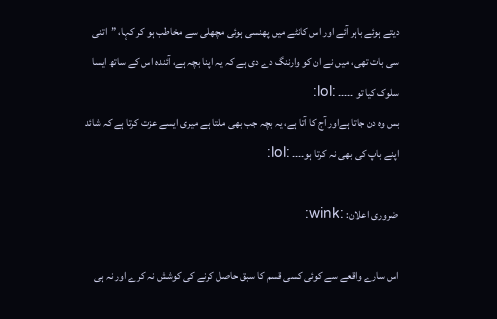دیتے ہوئے باہر آئے اور اس کانٹے میں پھنسی ہوئی مچھلی سے مخاطب ہو کر کہا، ”اتنی سی بات تھی، میں نے ان کو وارننگ دے دی ہے کہ یہ اپنا بچہ ہے، آئندہ اس کے ساتھ ایسا سلوک کیا تو ۔۔۔۔۔ :lol:
بس وہ دن جاتا ہےاور آج کا آتا ہے، یہ بچہ جب بھی ملتا ہے میری ایسے عزت کرتا ہے کہ شائد اپنے باپ کی بھی نہ کرتا ہو۔۔۔۔ :lol:

ضروری اعلان: :wink:

اس سارے واقعے سے کوئی کسی قسم کا سبق حاصل کرنے کی کوشش نہ کرے اور نہ ہی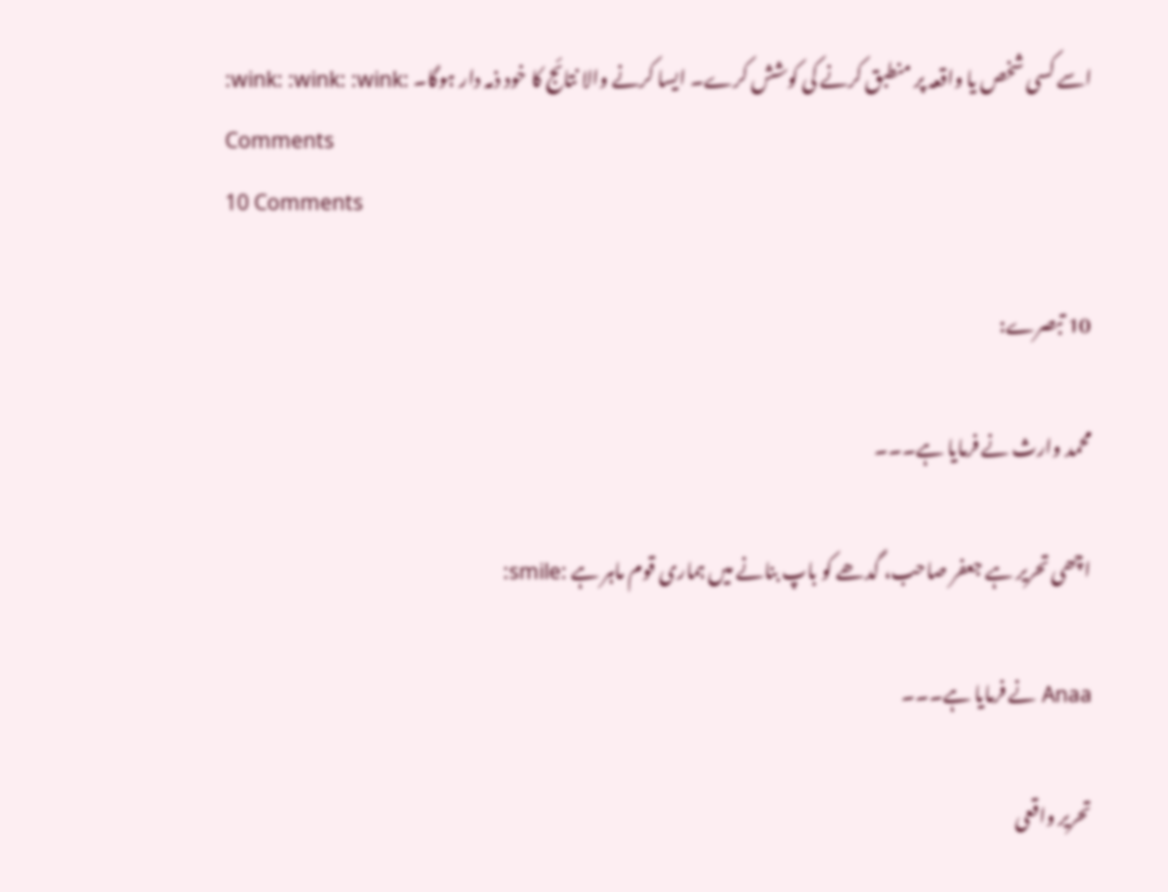اسے کسی شخص یا واقعہ پر منطبق کرنے کی کوشش کرے۔ ایسا کرنے والا نتائج کا خود ذمہ دار ہوگا۔ :wink: :wink: :wink:
Comments
10 Comments

10 تبصرے:

محمد وارث نے فرمایا ہے۔۔۔

اچھی تحریر ہے جعفر صاحب، گدھے کو باپ بنانے میں ہماری قوم ماہر ہے :smile:

Anaa نے فرمایا ہے۔۔۔

تحریر واقعی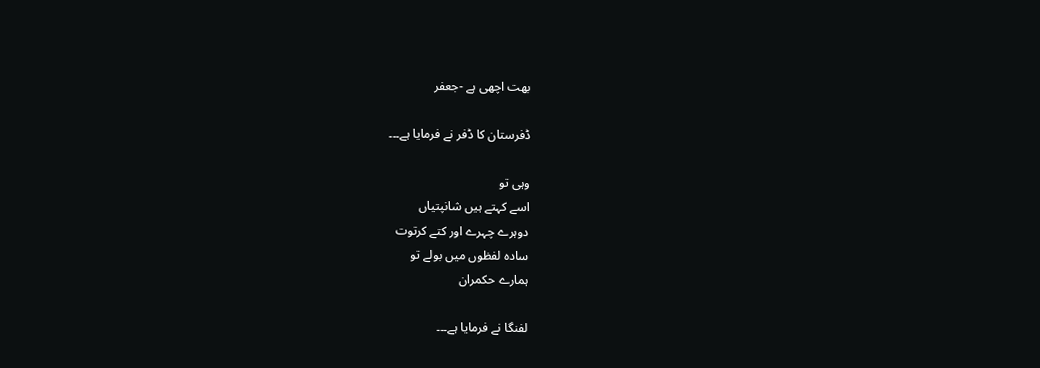بھت اچھی ہے -جعفر

ڈفرستان کا ڈفر نے فرمایا ہے۔۔۔

وہی تو
اسے کہتے ہیں شانپتیاں
دوہرے چہرے اور کتے کرتوت
سادہ لفظوں میں بولے تو
ہمارے حکمران

لفنگا نے فرمایا ہے۔۔۔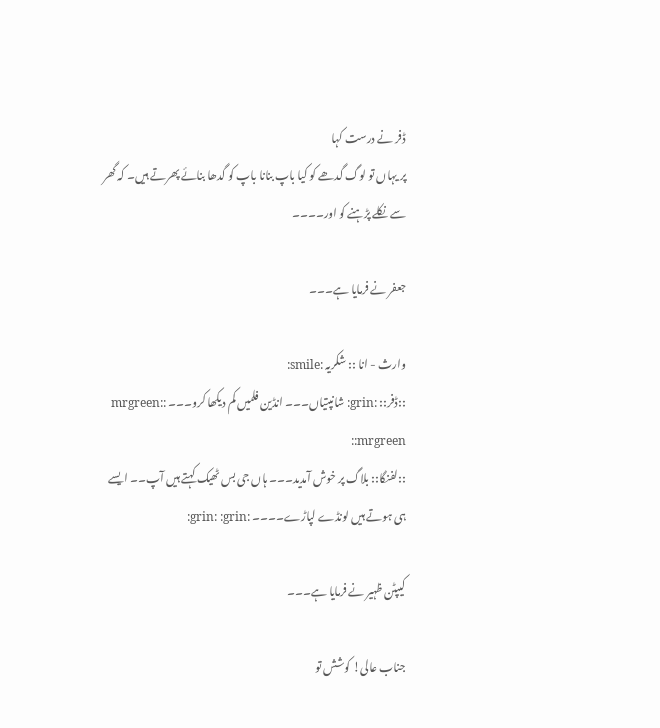ڈفر نے درست کہا
پر یہاں تو لوگ گدھے کو کیا باپ بنانا باپ کو گدھا بنائے پھرتے ہیں۔ کہ گھر سے نکلے پڑہنے کو اور۔۔۔۔

جعفر نے فرمایا ہے۔۔۔

وارث - انا :: شکریہ :smile:
::ڈفر:: :grin: شانپتیاں۔۔۔ انڈین فلمیں کم دیکھا کرو۔۔۔ :mrgreen: :mrgreen:
::لفنگا:: بلاگ پر خوش آمدید۔۔۔ ہاں جی بس ٹھیک کہتے ہیں آپ۔۔ ایسے ہی ہوتے ہیں لونڈے لپاڑے۔۔۔۔ :grin: :grin:

کیپٹن ظہیر نے فرمایا ہے۔۔۔

جناب عالی! کوشش تو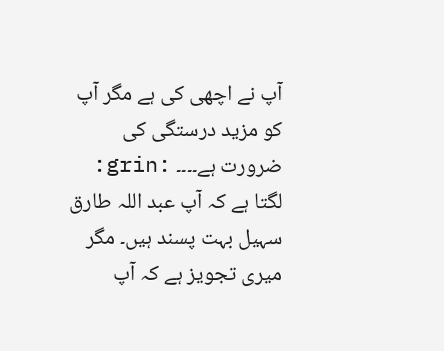آپ نے اچھی کی ہے مگر آپ کو مزید درستگی کی ضرورت ہے۔۔۔۔ :grin: لگتا ہے کہ آپ عبد اللہ طارق سہیل بہت پسند ہیں۔ مگر میری تجویز ہے کہ آپ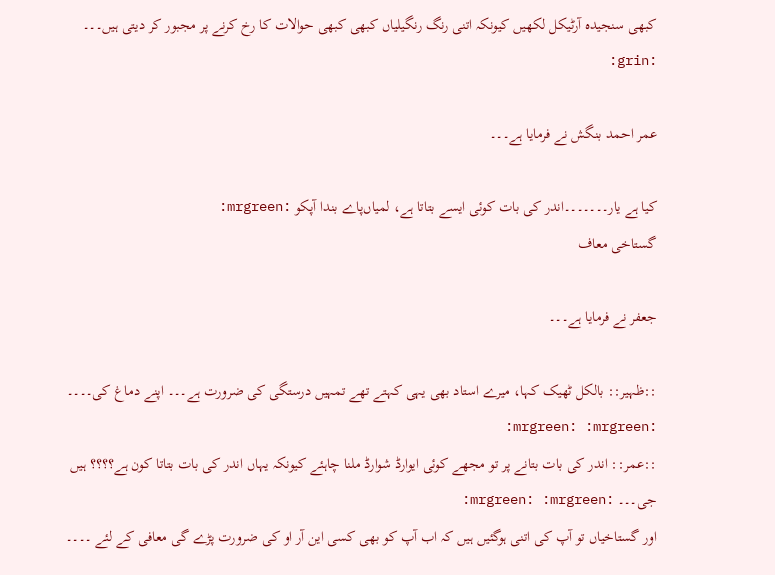کبھی سنجیدہ آرٹیکل لکھیں کیونکہ اتنی رنگ رنگیلیاں کبھی کبھی حوالات کا رخ کرنے پر مجبور کر دیتی ہیں۔۔۔ :grin:

عمر احمد بنگش نے فرمایا ہے۔۔۔

کیا ہے یار۔۔۔۔۔۔۔اندر کی بات کوئی ایسے بتاتا ہے، لمیاں‌پاے بندا آپکو :mrgreen:
گستاخی معاف

جعفر نے فرمایا ہے۔۔۔

::ظہیر:: بالکل ٹھیک کہا، میرے استاد بھی یہی کہتے تھے تمہیں درستگی کی ضرورت ہے۔۔۔ اپنے دماغ کی۔۔۔۔ :mrgreen: :mrgreen:
::عمر:: اندر کی بات بتانے پر تو مجھے کوئی ایوارڈ شوارڈ ملنا چاہئے کیونکہ یہاں اندر کی بات بتاتا کون ہے؟؟؟؟‌ ہیں جی۔۔۔ :mrgreen: :mrgreen:
اور گستاخیاں تو آپ کی اتنی ہوگئیں ہیں کہ اب آپ کو بھی کسی این آر او کی ضرورت پڑے گی معافی کے لئے ۔۔۔۔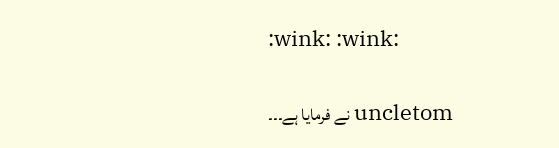:wink: :wink:

uncletom نے فرمایا ہے۔۔۔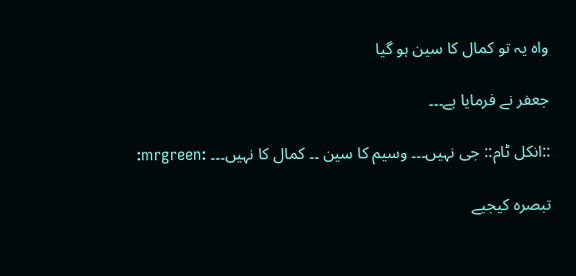واہ یہ تو کمال کا سین ہو گیا

جعفر نے فرمایا ہے۔۔۔

::انکل ٹام:: جی نہیں‌۔۔۔ وسیم کا سین ۔۔ کمال کا نہیں۔۔۔ :mrgreen:

تبصرہ کیجیے